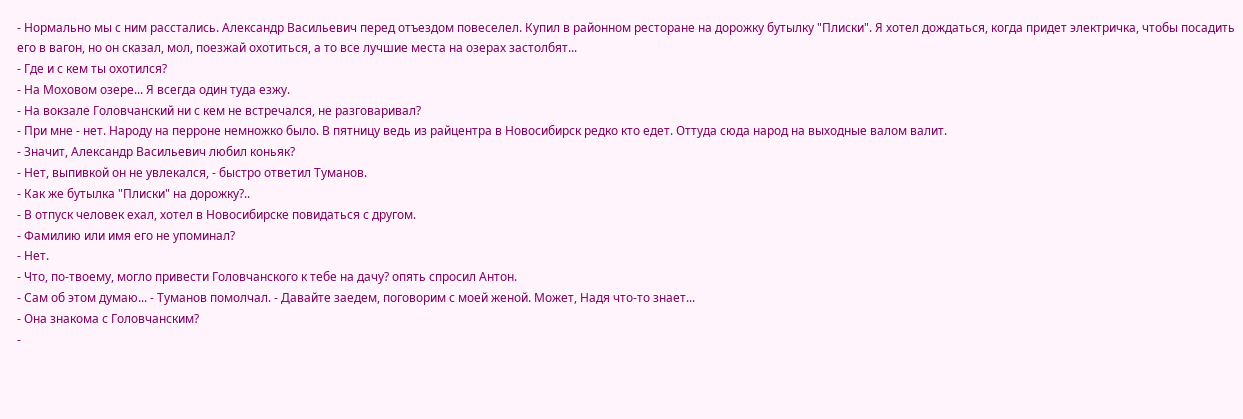- Нормально мы с ним расстались. Александр Васильевич перед отъездом повеселел. Купил в районном ресторане на дорожку бутылку "Плиски". Я хотел дождаться, когда придет электричка, чтобы посадить его в вагон, но он сказал, мол, поезжай охотиться, а то все лучшие места на озерах застолбят...
- Где и с кем ты охотился?
- На Моховом озере... Я всегда один туда езжу.
- На вокзале Головчанский ни с кем не встречался, не разговаривал?
- При мне - нет. Народу на перроне немножко было. В пятницу ведь из райцентра в Новосибирск редко кто едет. Оттуда сюда народ на выходные валом валит.
- Значит, Александр Васильевич любил коньяк?
- Нет, выпивкой он не увлекался, - быстро ответил Туманов.
- Как же бутылка "Плиски" на дорожку?..
- В отпуск человек ехал, хотел в Новосибирске повидаться с другом.
- Фамилию или имя его не упоминал?
- Нет.
- Что, по-твоему, могло привести Головчанского к тебе на дачу? опять спросил Антон.
- Сам об этом думаю... - Туманов помолчал. - Давайте заедем, поговорим с моей женой. Может, Надя что-то знает...
- Она знакома с Головчанским?
-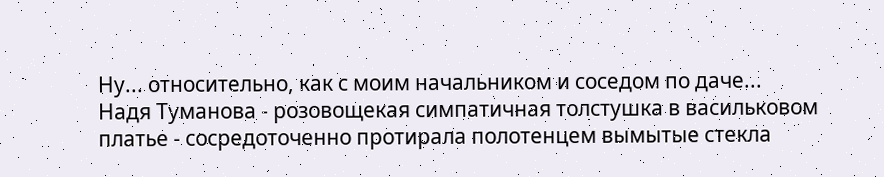Ну... относительно, как с моим начальником и соседом по даче...
Надя Туманова - розовощекая симпатичная толстушка в васильковом платье - сосредоточенно протирала полотенцем вымытые стекла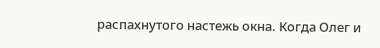распахнутого настежь окна. Когда Олег и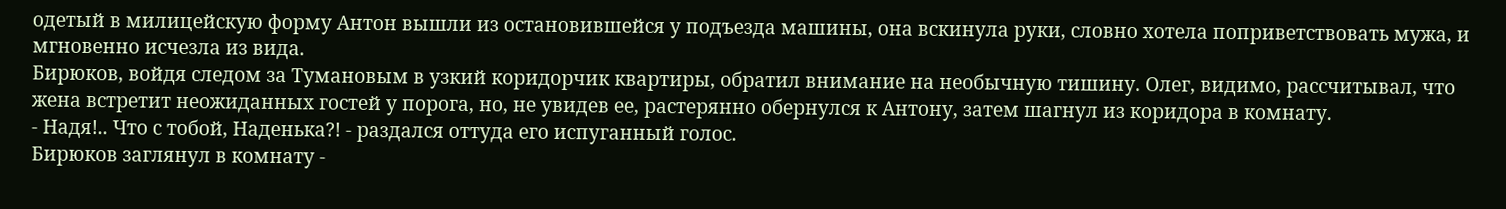одетый в милицейскую форму Антон вышли из остановившейся у подъезда машины, она вскинула руки, словно хотела поприветствовать мужа, и мгновенно исчезла из вида.
Бирюков, войдя следом за Тумановым в узкий коридорчик квартиры, обратил внимание на необычную тишину. Олег, видимо, рассчитывал, что жена встретит неожиданных гостей у порога, но, не увидев ее, растерянно обернулся к Антону, затем шагнул из коридора в комнату.
- Надя!.. Что с тобой, Наденька?! - раздался оттуда его испуганный голос.
Бирюков заглянул в комнату -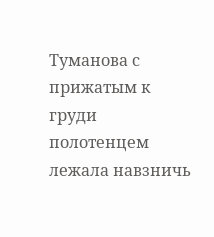Туманова с прижатым к груди полотенцем лежала навзничь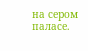на сером паласе.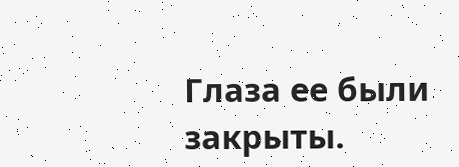Глаза ее были закрыты.